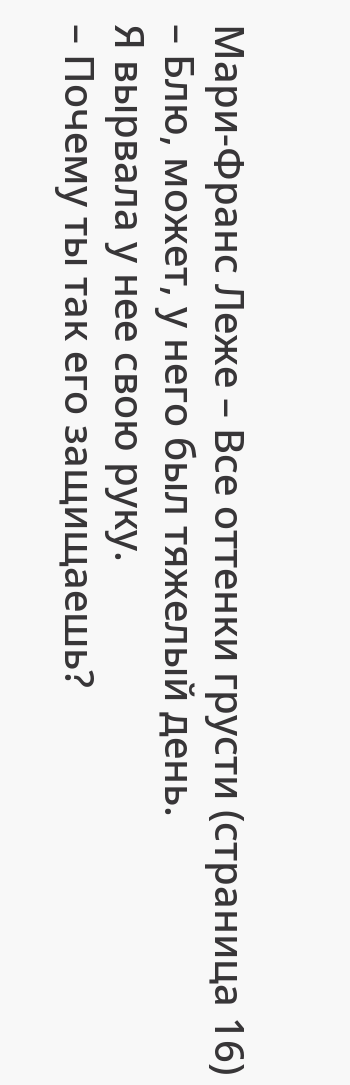Мари-Франс Леже – Все оттенки грусти (страница 16)
– Блю, может, у него был тяжелый день.
Я вырвала у нее свою руку.
– Почему ты так его защищаешь?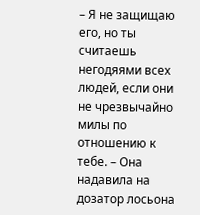– Я не защищаю его, но ты считаешь негодяями всех людей, если они не чрезвычайно милы по отношению к тебе. – Она надавила на дозатор лосьона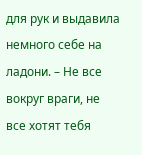для рук и выдавила немного себе на ладони. – Не все вокруг враги, не все хотят тебя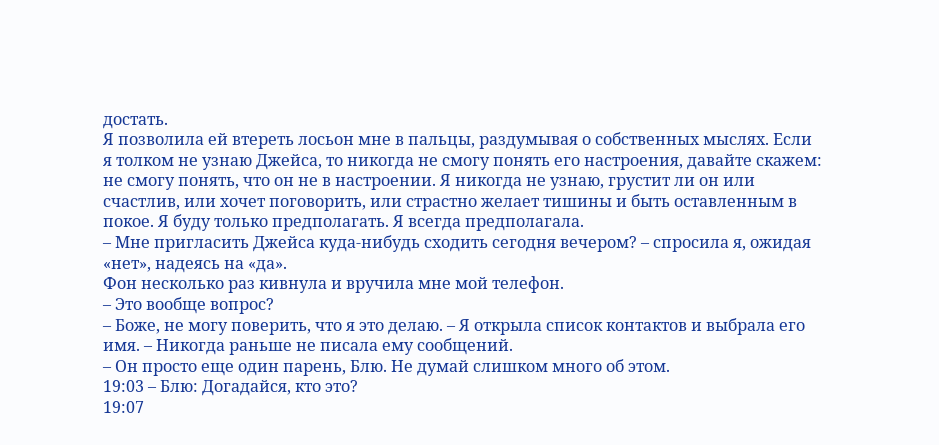достать.
Я позволила ей втереть лосьон мне в пальцы, раздумывая о собственных мыслях. Если я толком не узнаю Джейса, то никогда не смогу понять его настроения, давайте скажем: не смогу понять, что он не в настроении. Я никогда не узнаю, грустит ли он или счастлив, или хочет поговорить, или страстно желает тишины и быть оставленным в покое. Я буду только предполагать. Я всегда предполагала.
– Мне пригласить Джейса куда-нибудь сходить сегодня вечером? – спросила я, ожидая «нет», надеясь на «да».
Фон несколько раз кивнула и вручила мне мой телефон.
– Это вообще вопрос?
– Боже, не могу поверить, что я это делаю. – Я открыла список контактов и выбрала его имя. – Никогда раньше не писала ему сообщений.
– Он просто еще один парень, Блю. Не думай слишком много об этом.
19:03 – Блю: Догадайся, кто это?
19:07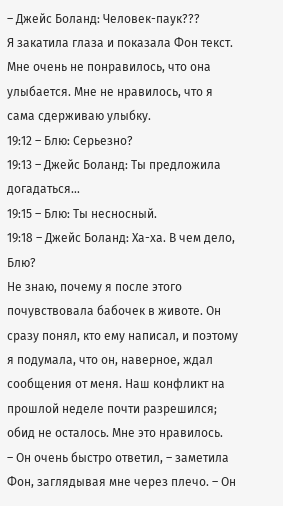– Джейс Боланд: Человек-паук???
Я закатила глаза и показала Фон текст. Мне очень не понравилось, что она улыбается. Мне не нравилось, что я сама сдерживаю улыбку.
19:12 – Блю: Серьезно?
19:13 – Джейс Боланд: Ты предложила догадаться…
19:15 – Блю: Ты несносный.
19:18 – Джейс Боланд: Ха-ха. В чем дело, Блю?
Не знаю, почему я после этого почувствовала бабочек в животе. Он сразу понял, кто ему написал, и поэтому я подумала, что он, наверное, ждал сообщения от меня. Наш конфликт на прошлой неделе почти разрешился; обид не осталось. Мне это нравилось.
– Он очень быстро ответил, – заметила Фон, заглядывая мне через плечо. – Он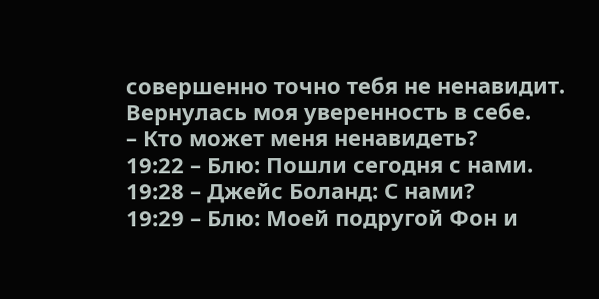совершенно точно тебя не ненавидит.
Вернулась моя уверенность в себе.
– Кто может меня ненавидеть?
19:22 – Блю: Пошли сегодня с нами.
19:28 – Джейс Боланд: С нами?
19:29 – Блю: Моей подругой Фон и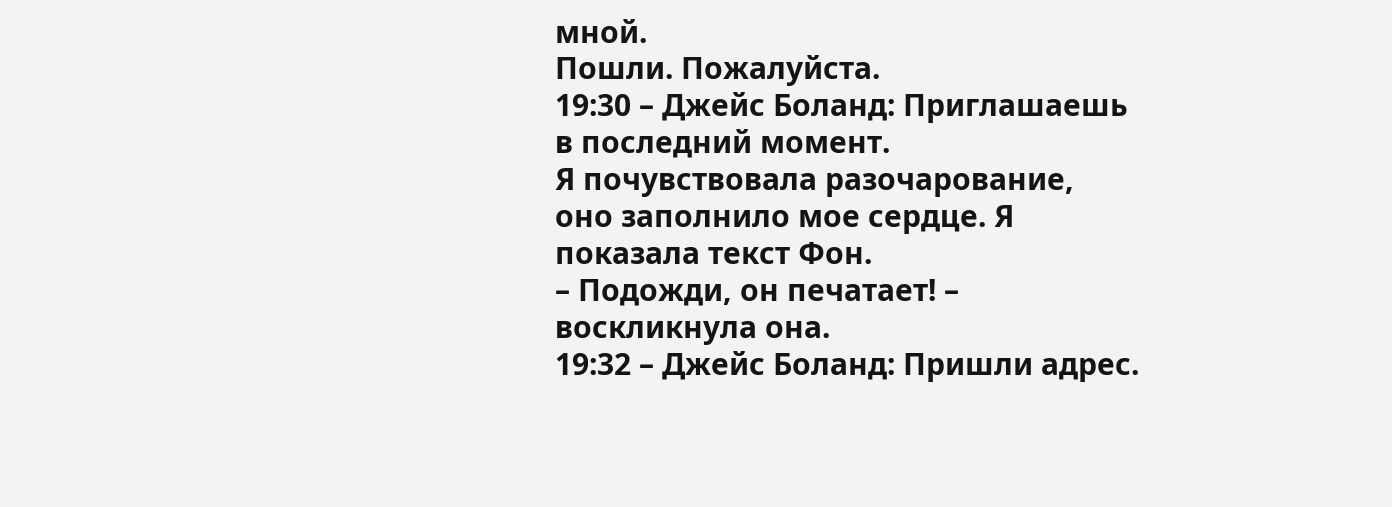мной.
Пошли. Пожалуйста.
19:30 – Джейс Боланд: Приглашаешь
в последний момент.
Я почувствовала разочарование, оно заполнило мое сердце. Я показала текст Фон.
– Подожди, он печатает! – воскликнула она.
19:32 – Джейс Боланд: Пришли адрес.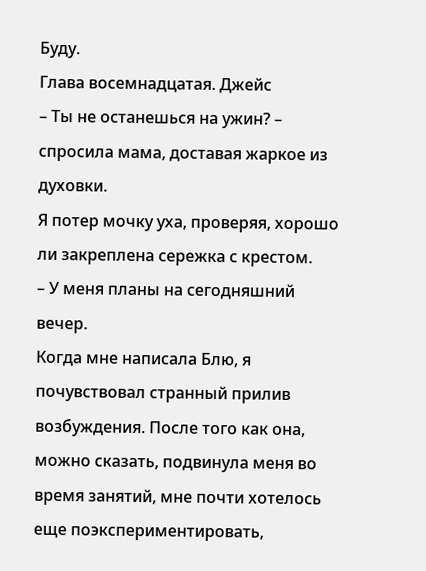Буду.
Глава восемнадцатая. Джейс
– Ты не останешься на ужин? – спросила мама, доставая жаркое из духовки.
Я потер мочку уха, проверяя, хорошо ли закреплена сережка с крестом.
– У меня планы на сегодняшний вечер.
Когда мне написала Блю, я почувствовал странный прилив возбуждения. После того как она, можно сказать, подвинула меня во время занятий, мне почти хотелось еще поэкспериментировать,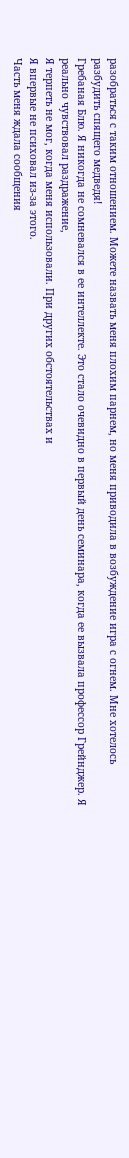разобраться с таким отношением. Можете назвать меня плохим парнем, но меня приводила в возбуждение игра с огнем. Мне хотелось разбудить спящего медведя!
Гребаная Блю. Я никогда не сомневался в ее интеллекте. Это стало очевидно в первый день семинара, когда ее вызвала профессор Грейнджер. Я реально чувствовал раздражение,
Я терпеть не мог, когда меня использовали. При других обстоятельствах и
Я впервые не психовал из-за этого.
Часть меня ждала сообщения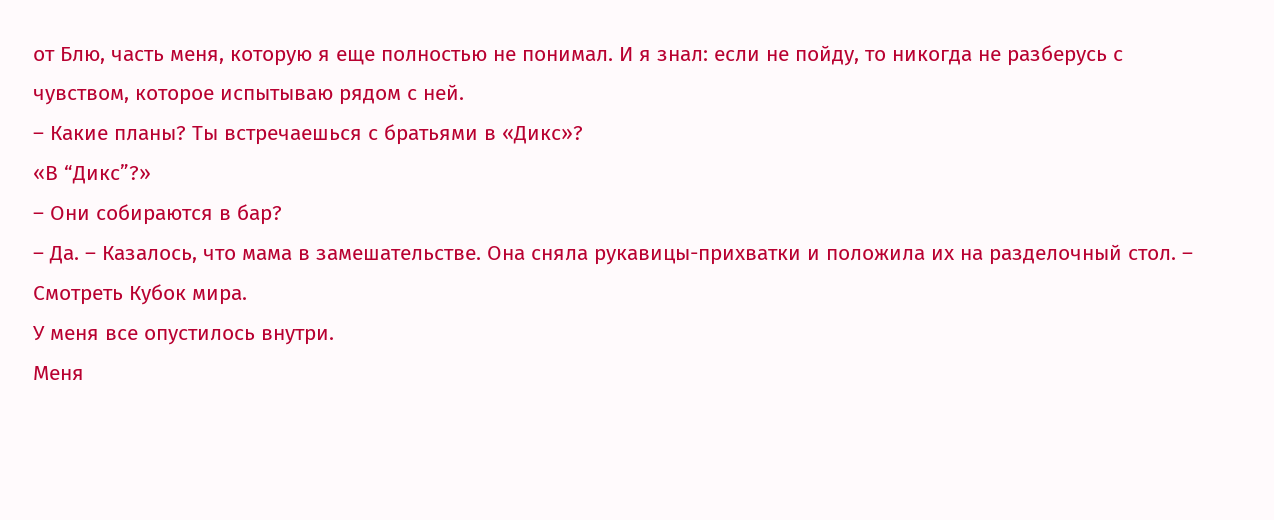от Блю, часть меня, которую я еще полностью не понимал. И я знал: если не пойду, то никогда не разберусь с чувством, которое испытываю рядом с ней.
– Какие планы? Ты встречаешься с братьями в «Дикс»?
«В “Дикс”?»
– Они собираются в бар?
– Да. – Казалось, что мама в замешательстве. Она сняла рукавицы-прихватки и положила их на разделочный стол. – Смотреть Кубок мира.
У меня все опустилось внутри.
Меня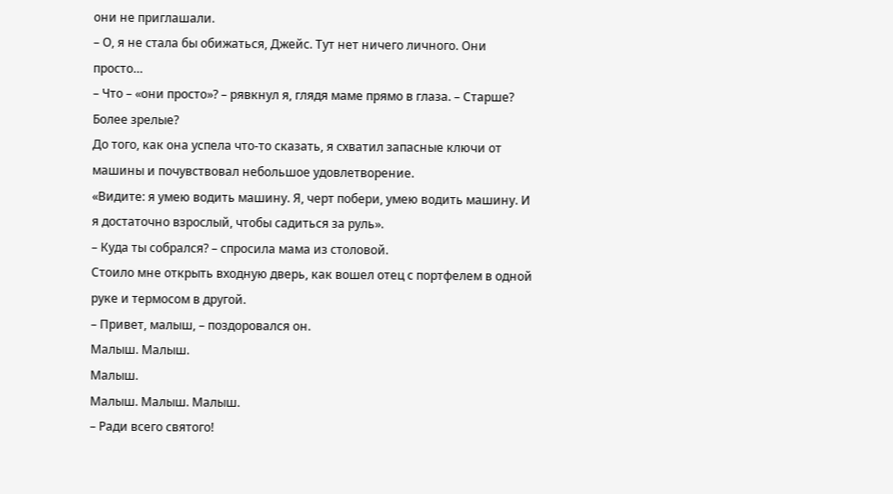они не приглашали.
– О, я не стала бы обижаться, Джейс. Тут нет ничего личного. Они просто…
– Что – «они просто»? – рявкнул я, глядя маме прямо в глаза. – Старше? Более зрелые?
До того, как она успела что-то сказать, я схватил запасные ключи от машины и почувствовал небольшое удовлетворение.
«Видите: я умею водить машину. Я, черт побери, умею водить машину. И я достаточно взрослый, чтобы садиться за руль».
– Куда ты собрался? – спросила мама из столовой.
Стоило мне открыть входную дверь, как вошел отец с портфелем в одной руке и термосом в другой.
– Привет, малыш, – поздоровался он.
Малыш. Малыш.
Малыш.
Малыш. Малыш. Малыш.
– Ради всего святого!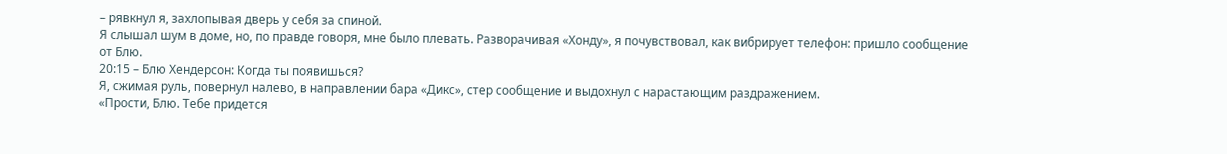– рявкнул я, захлопывая дверь у себя за спиной.
Я слышал шум в доме, но, по правде говоря, мне было плевать. Разворачивая «Хонду», я почувствовал, как вибрирует телефон: пришло сообщение от Блю.
20:15 – Блю Хендерсон: Когда ты появишься?
Я, сжимая руль, повернул налево, в направлении бара «Дикс», стер сообщение и выдохнул с нарастающим раздражением.
«Прости, Блю. Тебе придется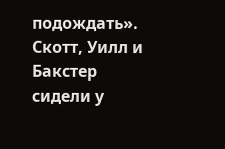подождать».
Скотт, Уилл и Бакстер сидели у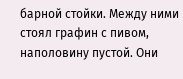барной стойки. Между ними стоял графин с пивом, наполовину пустой. Они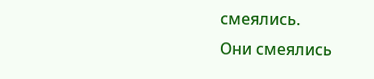смеялись.
Они смеялись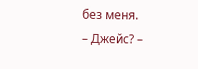без меня.
– Джейс? –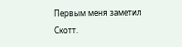Первым меня заметил Скотт.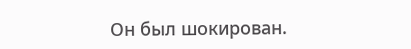Он был шокирован.